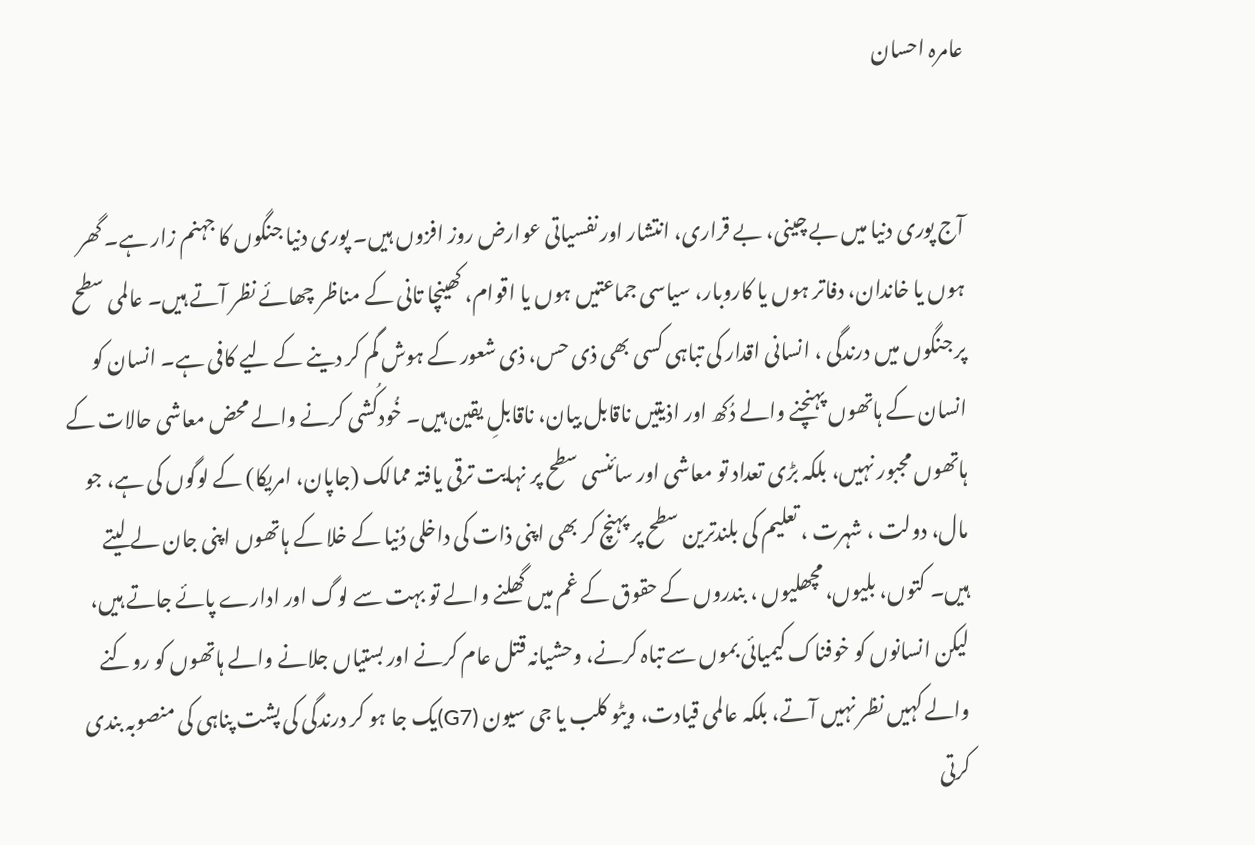عامرہ احسان


آج پوری دنیا میں بے چینی، بے قراری، انتشار اور نفسیاتی عوارض روز افزوں ہیں۔ پوری دنیا جنگوں کا جہنم زار ہے۔ گھر ہوں یا خاندان، دفاتر ہوں یا کاروبار، سیاسی جماعتیں ہوں یا اقوام، کھینچا تانی کے مناظر چھائے نظر آتے ہیں۔ عالمی سطح پر جنگوں میں درندگی ، انسانی اقدار کی تباہی کسی بھی ذی حس، ذی شعور کے ہوش گم کر دینے کے لیے کافی ہے۔ انسان کو انسان کے ہاتھوں پہنچنے والے دُکھ اور اذیتیں ناقابل بیان، ناقابلِ یقین ہیں۔ خُودکُشی کرنے والے محض معاشی حالات کے ہاتھوں مجبور نہیں، بلکہ بڑی تعداد تو معاشی اور سائنسی سطح پر نہایت ترقی یافتہ ممالک (جاپان، امریکا) کے لوگوں کی ہے، جو مال، دولت ، شہرت ، تعلیم کی بلندترین سطح پر پہنچ کر بھی اپنی ذات کی داخلی دُنیا کے خلا کے ہاتھوں اپنی جان لے لیتے ہیں۔ کتوں، بلیوں، مچھلیوں ، بندروں کے حقوق کے غم میں گھلنے والے تو بہت سے لوگ اور ادارے پائے جاتے ہیں، لیکن انسانوں کو خوفناک کیمیائی بموں سے تباہ کرنے، وحشیانہ قتل عام کرنے اور بستیاں جلانے والے ہاتھوں کو روکنے والے کہیں نظر نہیں آتے، بلکہ عالمی قیادت، ویٹو کلب یا جی سیون (G7)یک جا ہو کر درندگی کی پشت پناہی کی منصوبہ بندی کرتی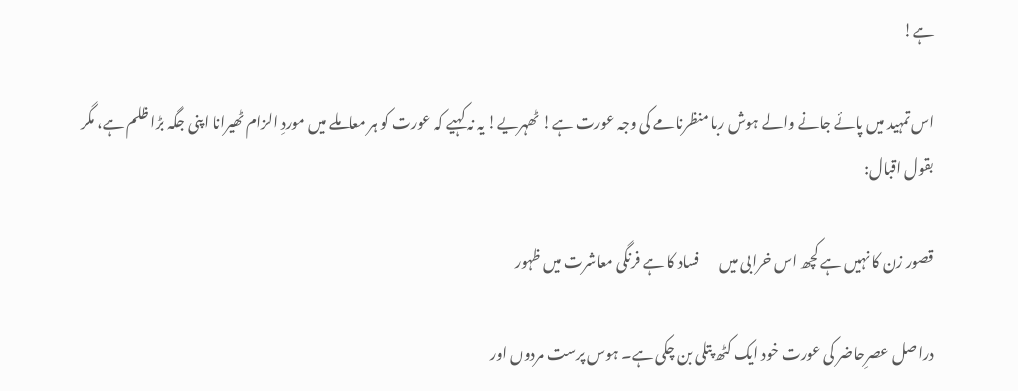ہے!

اس تمہید میں پائے جانے والے ہوش ربا منظرنامے کی وجہ عورت ہے! ٹھہریے! یہ نہ کہیے کہ عورت کو ہر معاملے میں موردِ الزام ٹھیرانا اپنی جگہ بڑا ظلم ہے، مگر بقول اقبال:

قصور زن کا نہیں ہے کچھ اس خرابی میں       فساد کا ہے فرنگی معاشرت میں ظہور

دراصل عصرِحاضر کی عورت خود ایک کٹھ پتلی بن چکی ہے۔ ہوس پرست مردوں اور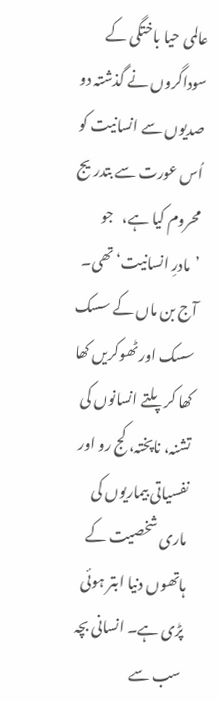عالمی حیا باختگی کے سوداگروں نے گذشتہ دو صدیوں سے انسانیت کو اُس عورت سے بتدریج محروم کیا ہے،   جو ’مادرِ انسانیت‘ تھی۔ آج بن ماں کے سسک سسک اور ٹھوکریں کھا کھا کر پلتے انسانوں کی تشنہ، ناپختہ، کج رو اور نفسیاتی بیماریوں کی ماری شخصیت کے ہاتھوں دنیا ابتر ہوئی پڑی ہے۔ انسانی بچہ سب سے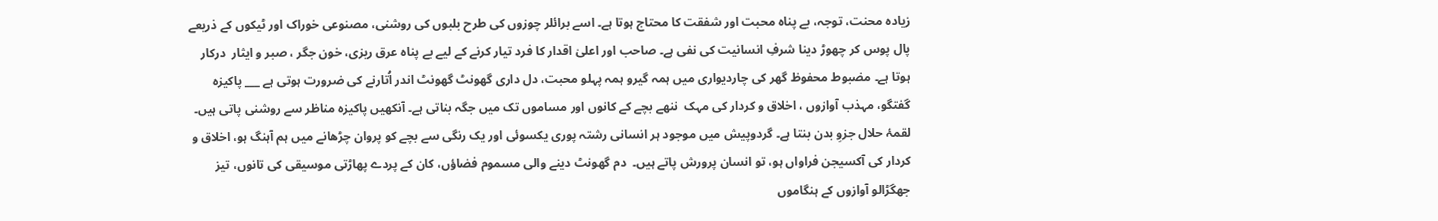زیادہ محنت، توجہ، بے پناہ محبت اور شفقت کا محتاج ہوتا ہے۔ اسے برائلر چوزوں کی طرح بلبوں کی روشنی، مصنوعی خوراک اور ٹیکوں کے ذریعے پال پوس کر چھوڑ دینا شرفِ انسانیت کی نفی ہے۔ صاحب اور اعلیٰ اقدار کا فرد تیار کرنے کے لیے بے پناہ عرق ریزی، خون جگر ، صبر و ایثار  درکار ہوتا ہے۔ مضبوط محفوظ گھر کی چاردیواری میں ہمہ گیرو ہمہ پہلو محبت، دل داری گھونٹ گھونٹ اندر اُتارنے کی ضرورت ہوتی ہے ___ پاکیزہ گفتگو، مہذب آوازوں ، اخلاق و کردار کی مہک  ننھے بچے کے کانوں اور مساموں تک میں جگہ بناتی ہے۔ آنکھیں پاکیزہ مناظر سے روشنی پاتی ہیں۔ لقمۂ حلال جزوِ بدن بنتا ہے۔ گردوپیش میں موجود ہر انسانی رشتہ پوری یکسوئی اور یک رنگی سے بچے کو پروان چڑھانے میں ہم آہنگ ہو، اخلاق و کردار کی آکسیجن فراواں ہو، تو انسان پرورش پاتے ہیں۔  دم گھونٹ دینے والی مسموم فضاؤں، کان کے پردے پھاڑتی موسیقی کی تانوں، تیز جھگڑالو آوازوں کے ہنگاموں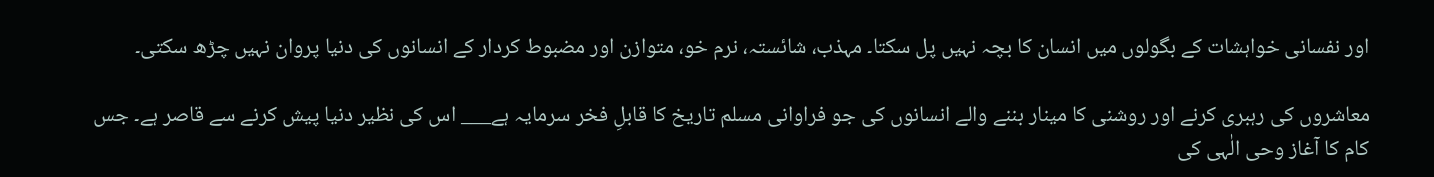اور نفسانی خواہشات کے بگولوں میں انسان کا بچہ نہیں پل سکتا۔ مہذب، شائستہ، نرم خو، متوازن اور مضبوط کردار کے انسانوں کی دنیا پروان نہیں چڑھ سکتی۔

معاشروں کی رہبری کرنے اور روشنی کا مینار بننے والے انسانوں کی جو فراوانی مسلم تاریخ کا قابلِ فخر سرمایہ ہے___ اس کی نظیر دنیا پیش کرنے سے قاصر ہے۔ جس کام کا آغاز وحی الٰہی کی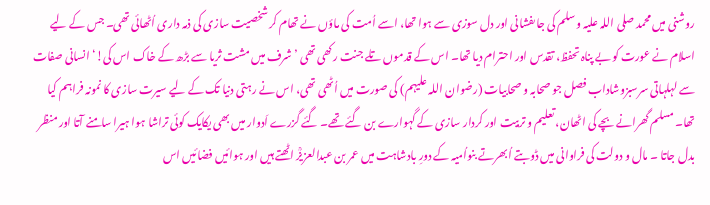روشنی میں محمد صلی اللہ علیہ وسلم کی جاںفشانی اور دل سوزی سے ہوا تھا، اسے اُمت کی ماؤں نے تھام کر شخصیت سازی کی ذمہ داری اُٹھائی تھی۔ جس کے لیے اسلام نے عورت کو بے پناہ تحفظ، تقدس اور احترام دیا تھا۔ اس کے قدموں تلے جنت رکھی تھی ’ شرف میں مشت ثریا سے بڑھ کے خاک اس کی!‘ انسانی صفات سے لہلہاتی سرسبزوشاداب فصل جو صحابہ و صحابیات (رضوان اللہ علیہم) کی صورت میں اُٹھی تھی، اس نے رہتی دنیا تک کے لیے سیرت سازی کا نمونہ فراہم کیا تھا۔ مسلم گھرانے بچے کی اٹھان، تعلیم و تربیت اور کردار سازی کے گہوارے بن گئے تھے۔ گئے گزرے اَدوار میں بھی یکایک کوئی تراشا ہوا ہیرا سامنے آتا اور منظر بدل جاتا ۔ مال و دولت کی فراوانی میں ڈوبتے اُبھرتے بنواُمیہ کے دورِ بادشاہت میں عمر بن عبدالعزیزؒ اٹھتے ہیں اور ہوائیں فضائیں اس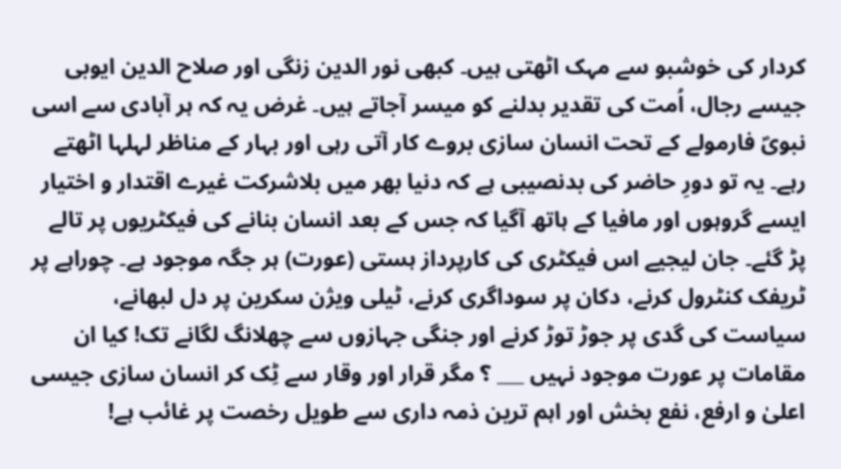کردار کی خوشبو سے مہک اٹھتی ہیں۔ کبھی نور الدین زنگی اور صلاح الدین ایوبی جیسے رجال، اُمت کی تقدیر بدلنے کو میسر آجاتے ہیں۔ غرض یہ کہ ہر آبادی سے اسی نبویؐ فارمولے کے تحت انسان سازی بروے کار آتی رہی اور بہار کے مناظر لہلہا اٹھتے رہے۔ یہ تو دورِ حاضر کی بدنصیبی ہے کہ دنیا بھر میں بلاشرکت غیرے اقتدار و اختیار ایسے گروہوں اور مافیا کے ہاتھ آگیا کہ جس کے بعد انسان بنانے کی فیکٹریوں پر تالے پڑ گئے۔ جان لیجیے اس فیکٹری کی کارپرداز ہستی (عورت) ہر جگہ موجود ہے۔ چوراہے پر ٹریفک کنٹرول کرنے، دکان پر سوداگری کرنے، ٹیلی ویژن سکرین پر دل لبھانے، سیاست کی گدی پر جوڑ توڑ کرنے اور جنگی جہازوں سے چھلانگ لگانے تک! کیا ان مقامات پر عورت موجود نہیں ___ ؟ مگر قرار اور وقار سے ٹِک کر انسان سازی جیسی اعلیٰ و ارفع، نفع بخش اور اہم ترین ذمہ داری سے طویل رخصت پر غائب ہے!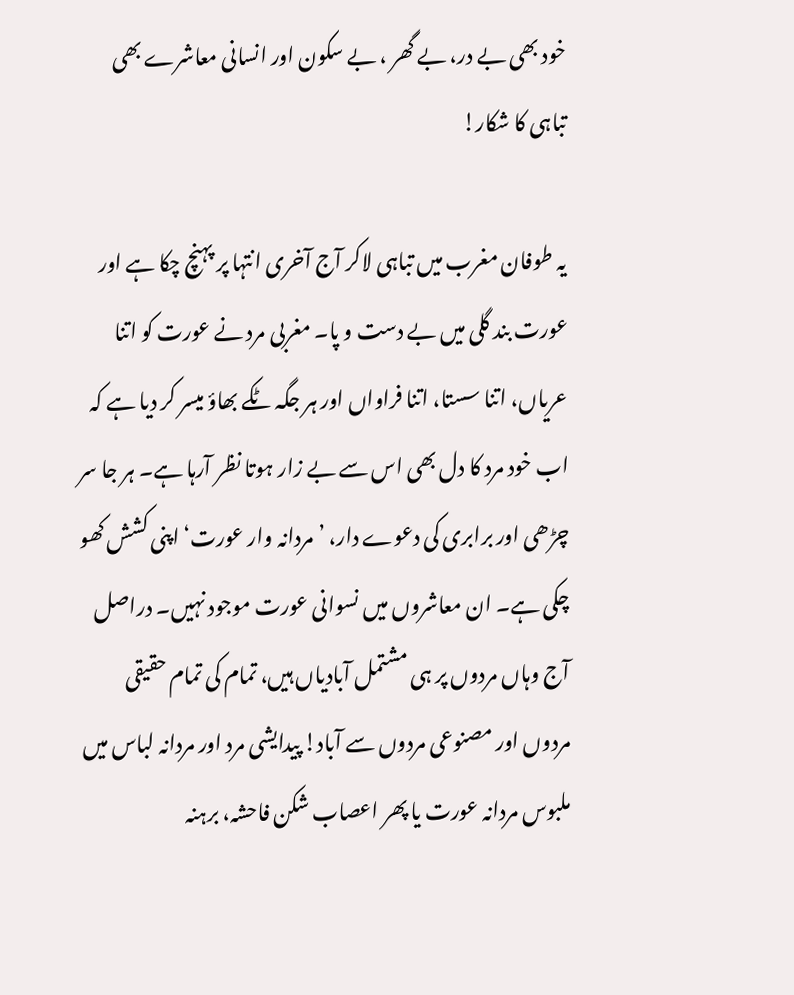خود بھی بے در، بے گھر ، بے سکون اور انسانی معاشرے بھی تباہی کا شکار!

یہ طوفان مغرب میں تباہی لاکر آج آخری انتہا پر پہنچ چکا ہے اور عورت بند گلی میں بے دست و پا۔ مغربی مرد نے عورت کو اتنا عریاں، اتنا سستا، اتنا فراواں اور ہر جگہ ٹکے بھاؤ میسر کر دیا ہے کہ اب خود مرد کا دل بھی اس سے بے زار ہوتا نظر آرہا ہے۔ ہر جا سر چڑھی اور برابری کی دعوے دار، ’مردانہ وار عورت‘ اپنی کشش کھو چکی ہے۔ ان معاشروں میں نسوانی عورت موجود نہیں۔ دراصل آج وہاں مردوں پر ہی مشتمل آبادیاں ہیں، تمام کی تمام حقیقی مردوں اور مصنوعی مردوں سے آباد! پیدایشی مرد اور مردانہ لباس میں ملبوس مردانہ عورت یا پھر اعصاب شکن فاحشہ، برہنہ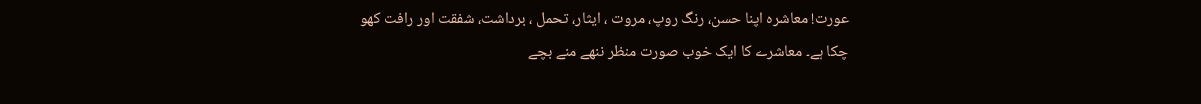عورت! معاشرہ اپنا حسن، رنگ روپ، مروت ، ایثار، تحمل ، برداشت، شفقت اور رافت کھو چکا ہے۔ معاشرے کا ایک خوب صورت منظر ننھے منے بچے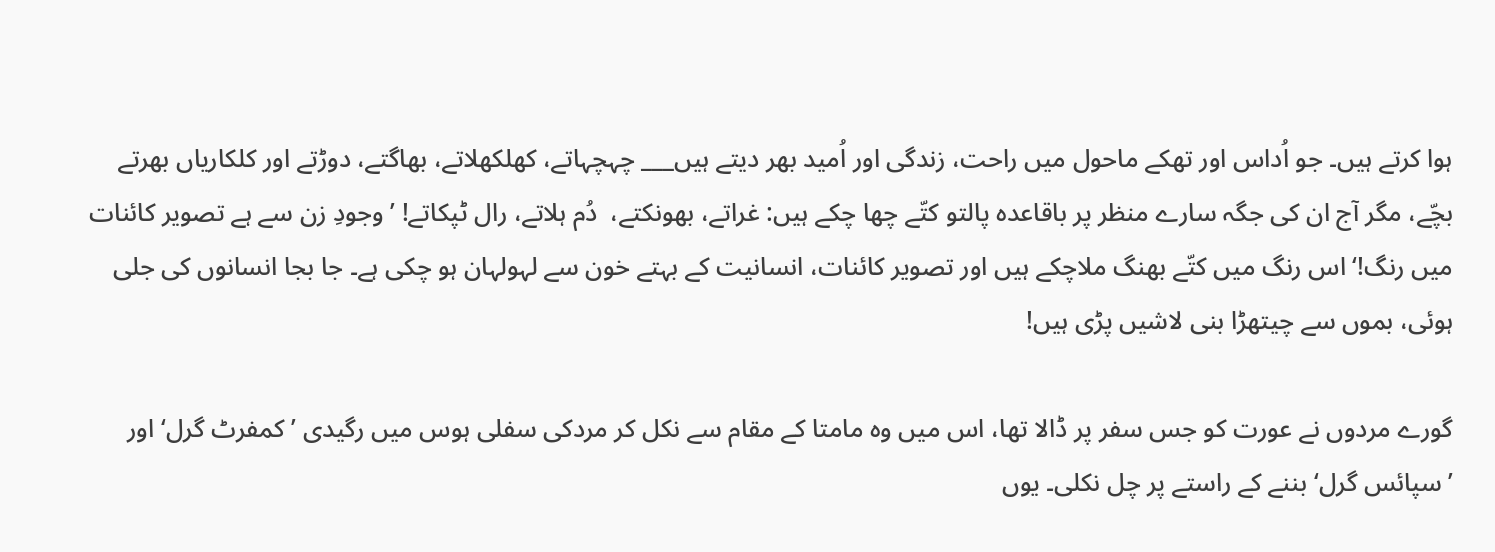ہوا کرتے ہیں۔ جو اُداس اور تھکے ماحول میں راحت، زندگی اور اُمید بھر دیتے ہیں___ چہچہاتے، کھلکھلاتے، بھاگتے، دوڑتے اور کلکاریاں بھرتے بچّے، مگر آج ان کی جگہ سارے منظر پر باقاعدہ پالتو کتّے چھا چکے ہیں: غراتے، بھونکتے،  دُم ہلاتے، رال ٹپکاتے! ’وجودِ زن سے ہے تصویر کائنات میں رنگ!‘ اس رنگ میں کتّے بھنگ ملاچکے ہیں اور تصویر کائنات، انسانیت کے بہتے خون سے لہولہان ہو چکی ہے۔ جا بجا انسانوں کی جلی ہوئی، بموں سے چیتھڑا بنی لاشیں پڑی ہیں!

گورے مردوں نے عورت کو جس سفر پر ڈالا تھا، اس میں وہ مامتا کے مقام سے نکل کر مردکی سفلی ہوس میں رگیدی ’کمفرٹ گرل‘ اور ’سپائس گرل‘ بننے کے راستے پر چل نکلی۔ یوں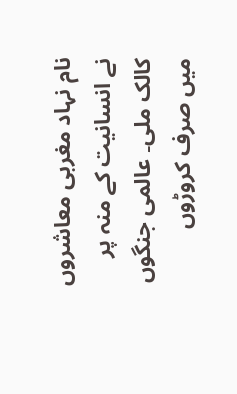نام نہاد مغربی معاشروں نے انسانیت کے منہ پر کالک ملی۔ عالمی جنگوں میں صرف کروڑوں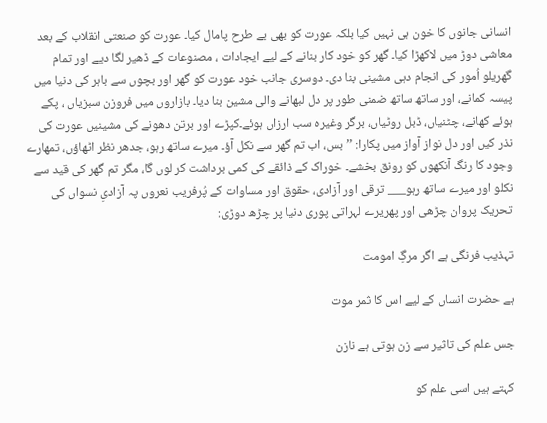انسانی جانوں کا خون ہی نہیں کیا بلکہ عورت کو بھی بے طرح پامال کیا۔ عورت کو صنعتی انقلاب کے بعد معاشی دوڑ میں لاکھڑا کیا۔ گھر کو خود کار بنانے کے لیے ایجادات ، مصنوعات کے ڈھیر لگا دیے اور تمام گھریلو اُمور کی انجام دہی مشینی بنا دی۔ دوسری جانب خود عورت کو گھر اور بچوں سے باہر کی دنیا میں پیسہ کمانے، اور ساتھ ساتھ ضمنی طور پر دل لبھانے والی مشین بنا دیا۔ بازاروں میں فروزن سبزیاں ، پکے ہوئے کھانے، چٹنیاں، ڈبل روٹیاں، برگر وغیرہ سب ارزاں ہوئے۔کپڑے اور برتن دھونے کی مشینیں عورت کی نذر کیں اور دل نواز آواز میں پکارا: ’’بس، اب تم گھر سے نکل آؤ۔ میرے ساتھ رہو، جدھر نظر اٹھاؤں، تمھارے وجود کا رنگ آنکھوں کو رونق بخشے۔ خوراک کے ذائقے کی کمی برداشت کر لوں گا، مگر تم گھر کی قید سے نکلو اور میرے ساتھ رہو___ ترقی اور آزادی، حقوق اور مساوات کے پُرفریب نعروں پہ آزادیِ نسواں کی تحریک پروان چڑھی اور پھریرے لہراتی پوری دنیا پر چڑھ دوڑی:

تہذیب فرنگی ہے اگر مرگِ امومت

ہے حضرت انساں کے لیے اس کا ثمر موت

جس علم کی تاثیر سے زن ہوتی ہے نازن

کہتے ہیں اسی علم کو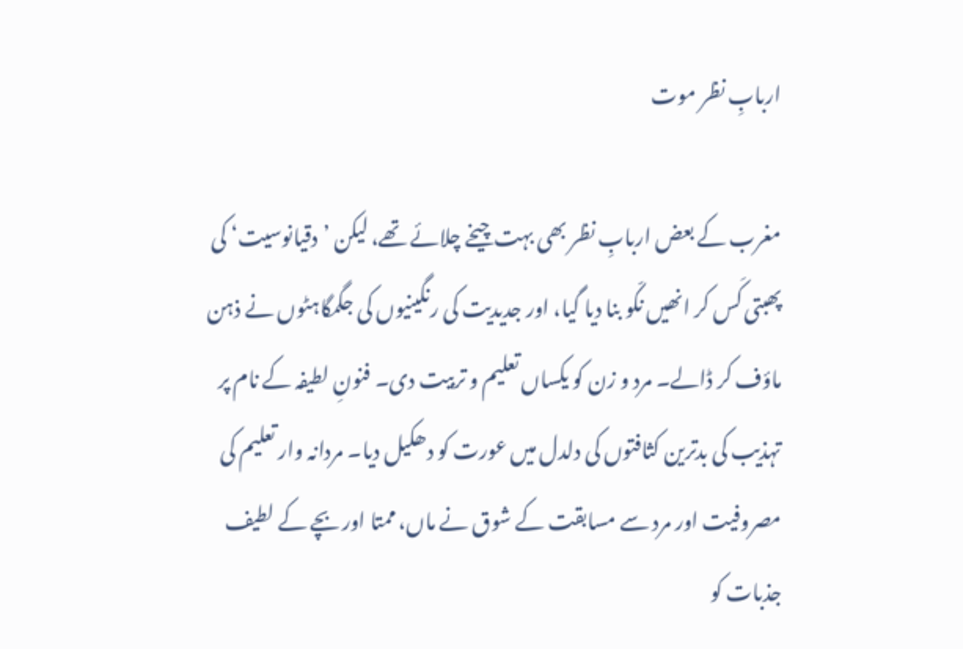اربابِ نظر موت

مغرب کے بعض اربابِ نظر بھی بہت چیخے چلائے تھے، لیکن ’دقیانوسیت‘ کی پھبتی کَس کر انھیں نکّو بنا دیا گیا، اور جدیدیت کی رنگینیوں کی جگمگاہٹوں نے ذہن ماؤف کر ڈالے۔ مرد و زن کو یکساں تعلیم و تربیت دی۔ فنونِ لطیفہ کے نام پر تہذیب کی بدترین کثافتوں کی دلدل میں عورت کو دھکیل دیا۔ مردانہ وار تعلیم کی مصروفیت اور مرد سے مسابقت کے شوق نے ماں، ممتا اور بچے کے لطیف جذبات کو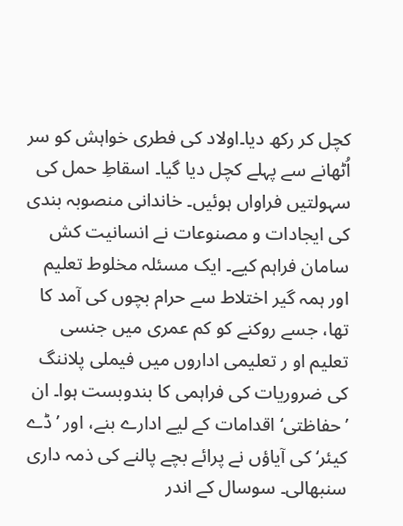کچل کر رکھ دیا۔اولاد کی فطری خواہش کو سر اُٹھانے سے پہلے کچل دیا گیا۔ اسقاطِ حمل کی سہولتیں فراواں ہوئیں۔ خاندانی منصوبہ بندی کی ایجادات و مصنوعات نے انسانیت کش سامان فراہم کیے۔ ایک مسئلہ مخلوط تعلیم اور ہمہ گیر اختلاط سے حرام بچوں کی آمد کا تھا، جسے روکنے کو کم عمری میں جنسی تعلیم او ر تعلیمی اداروں میں فیملی پلاننگ کی ضروریات کی فراہمی کا بندوبست ہوا۔ ان ’حفاظتی‘ اقدامات کے لیے ادارے بنے، اور ’ڈے کیئر‘ کی آیاؤں نے پرائے بچے پالنے کی ذمہ داری سنبھالی۔ سوسال کے اندر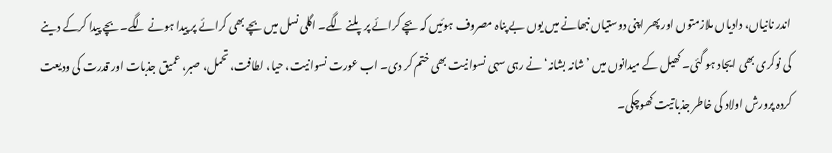اندر نانیاں، دادیاں ملازمتوں اور پھر اپنی دوستیاں نبھانے میں یوں بے پناہ مصروف ہوئیں کہ بچے کرائے پر پلنے لگے۔ اگلی نسل میں بچے بھی کرائے پر پیدا ہونے لگے۔ بچے پیدا کرکے دینے کی نوکری بھی ایجاد ہو گئی۔ کھیل کے میدانوں میں ’شانہ بشانہ‘ نے رہی سہی نسوانیت بھی ختم کر دی۔ اب عورت نسوانیت، حیا، لطافت، تحمل، صبر، عمیق جذبات اور قدرت کی ودیعت کردہ پرورش اولاد کی خاطر جذباتیت کھوچکی۔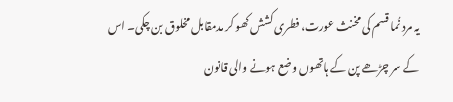یہ مرد نُما قسم کی مخنث عورت، فطری کشش کھو کر مدمقابل مخلوق بن چکی۔ اس کے سر چڑھے پن کے ہاتھوں وضع ہونے والی قانون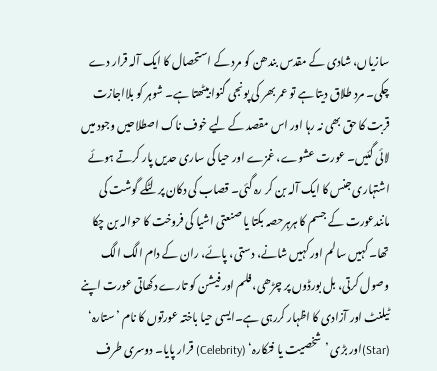سازیاں، شادی کے مقدس بندھن کو مرد کے استحصال کا ایک آلہ قرار دے چکی۔ مرد طلاق دیتا ہے تو عمر بھر کی پونجی گنوا بیٹھتا ہے۔ شوہر کو بلااجازت قربت کا حق بھی نہ رہا اور اس مقصد کے لیے خوف ناک اصطلاحیں وجود میں لائی گئیں۔ عورت عشوے، غمزے اور حیا کی ساری حدیں پار کرتے ہوئے اشتہاری جنس کا ایک آلہ بن کر رہ گئی۔ قصاب کی دکان پر لٹکے گوشت کی مانندعورت کے جسم کا ہرہرحصہ بکتا یا صنعتی اشیا کی فروخت کا حوالہ بن چکا تھا۔ کہیں سالم اور کہیں شانے، دستی، پائے، ران کے دام الگ الگ وصول کرتی، بل بورڈوں پر چڑھی، فلم اور فیشن کو تارے دکھاتی عورت اپنے ٹیلنٹ اور آزادی کا اظہار کررہی ہے۔ایسی حیا باختہ عورتوں کا نام ’ستارہ‘ (Star)اور بڑی ’شخصیت یا فنکارہ‘ (Celebrity) قرار پایا۔ دوسری طرف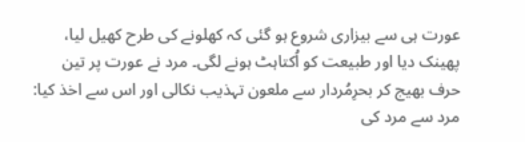عورت ہی سے بیزاری شروع ہو گئی کہ کھلونے کی طرح کھیل لیا، پھینک دیا اور طبیعت کو اُکتاہٹ ہونے لگی۔ مرد نے عورت پر تین حرف بھیج کر بحرِمُردار سے ملعون تہذیب نکالی اور اس سے اخذ کیا: مرد سے مرد کی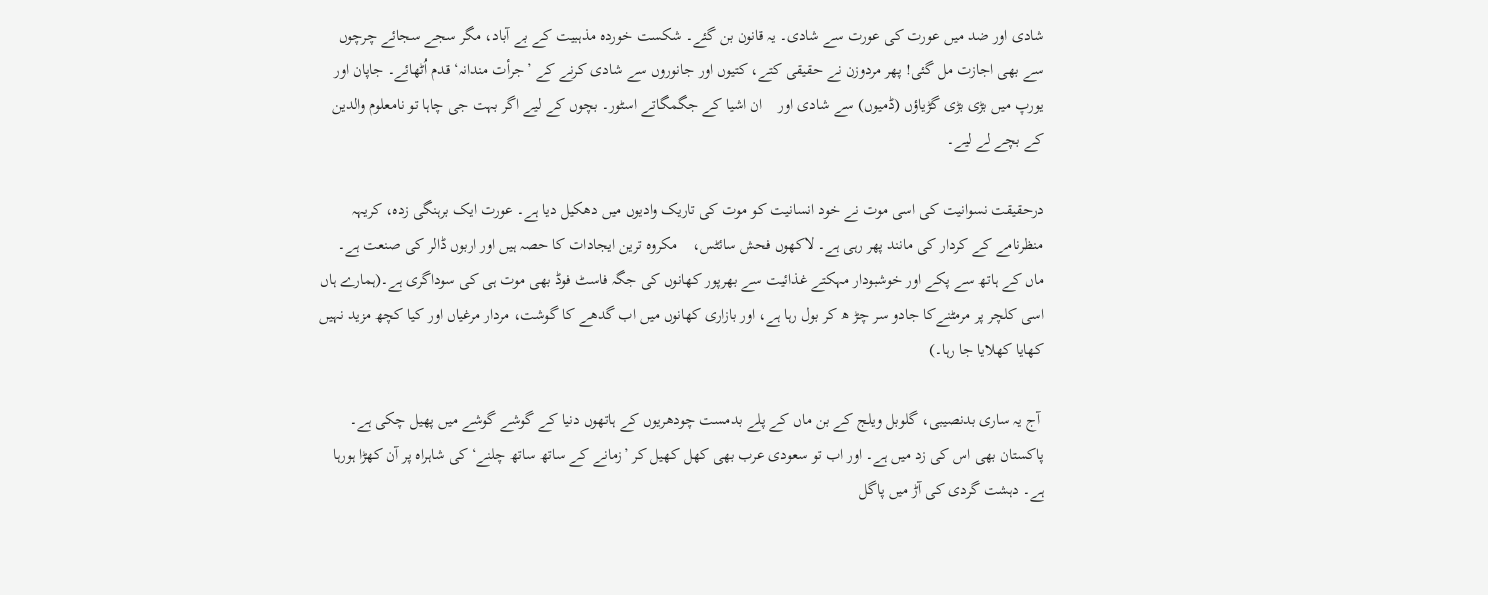شادی اور ضد میں عورت کی عورت سے شادی۔ یہ قانون بن گئے۔ شکست خوردہ مذہبیت کے بے آباد، مگر سجے سجائے چرچوں سے بھی اجازت مل گئی! پھر مردوزن نے حقیقی کتے، کتیوں اور جانوروں سے شادی کرنے کے ’جرأت مندانہ‘ قدم اُٹھائے۔ جاپان اور یورپ میں بڑی بڑی گڑیاؤں (ڈمیوں) سے شادی اور    ان اشیا کے جگمگاتے اسٹور۔ بچوں کے لیے اگر بہت جی چاہا تو نامعلوم والدین کے بچے لے لیے۔

درحقیقت نسوانیت کی اسی موت نے خود انسانیت کو موت کی تاریک وادیوں میں دھکیل دیا ہے۔ عورت ایک برہنگی زدہ، کریہہ منظرنامے کے کردار کی مانند پھر رہی ہے۔ لاکھوں فحش سائٹس،    مکروہ ترین ایجادات کا حصہ ہیں اور اربوں ڈالر کی صنعت ہے۔ ماں کے ہاتھ سے پکے اور خوشبودار مہکتے غذائیت سے بھرپور کھانوں کی جگہ فاسٹ فوڈ بھی موت ہی کی سوداگری ہے۔(ہمارے ہاں اسی کلچر پر مرمٹنےکا جادو سر چڑ ھ کر بول رہا ہے، اور بازاری کھانوں میں اب گدھے کا گوشت، مردار مرغیاں اور کیا کچھ مزید نہیں کھایا کھلایا جا رہا۔)

 آج یہ ساری بدنصیبی، گلوبل ویلج کے بن ماں کے پلے بدمست چودھریوں کے ہاتھوں دنیا کے گوشے گوشے میں پھیل چکی ہے۔ پاکستان بھی اس کی زد میں ہے۔ اور اب تو سعودی عرب بھی کھل کھیل کر ’زمانے کے ساتھ ساتھ چلنے‘ کی شاہراہ پر آن کھڑا ہورہا ہے۔ دہشت گردی کی آڑ میں پاگل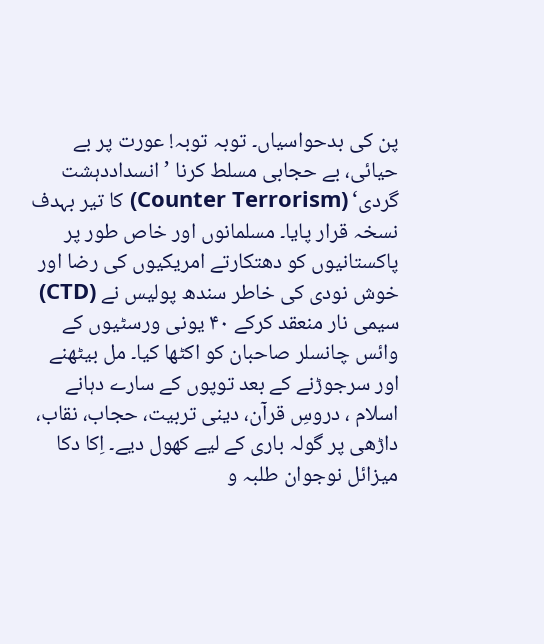پن کی بدحواسیاں۔ توبہ توبہ! عورت پر بے حیائی، بے حجابی مسلط کرنا ’انسداددہشت گردی‘ (Counter Terrorism) کا تیر بہدف نسخہ قرار پایا۔ مسلمانوں اور خاص طور پر پاکستانیوں کو دھتکارتے امریکیوں کی رضا اور خوش نودی کی خاطر سندھ پولیس نے (CTD) سیمی نار منعقد کرکے ۴۰ یونی ورسٹیوں کے وائس چانسلر صاحبان کو اکٹھا کیا۔ مل بیٹھنے اور سرجوڑنے کے بعد توپوں کے سارے دہانے اسلام ، دروسِ قرآن، دینی تربیت، حجاب، نقاب، داڑھی پر گولہ باری کے لیے کھول دیے۔ اِکا دکا میزائل نوجوان طلبہ و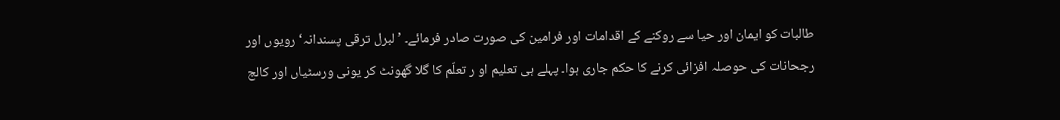طالبات کو ایمان اور حیا سے روکنے کے اقدامات اور فرامین کی صورت صادر فرمائے۔ ’لبرل ترقی پسندانہ‘ رویوں اور رجحانات کی حوصلہ افزائی کرنے کا حکم جاری ہوا۔ پہلے ہی تعلیم او ر تعلّم کا گلا گھونٹ کر یونی ورسٹیاں اور کالج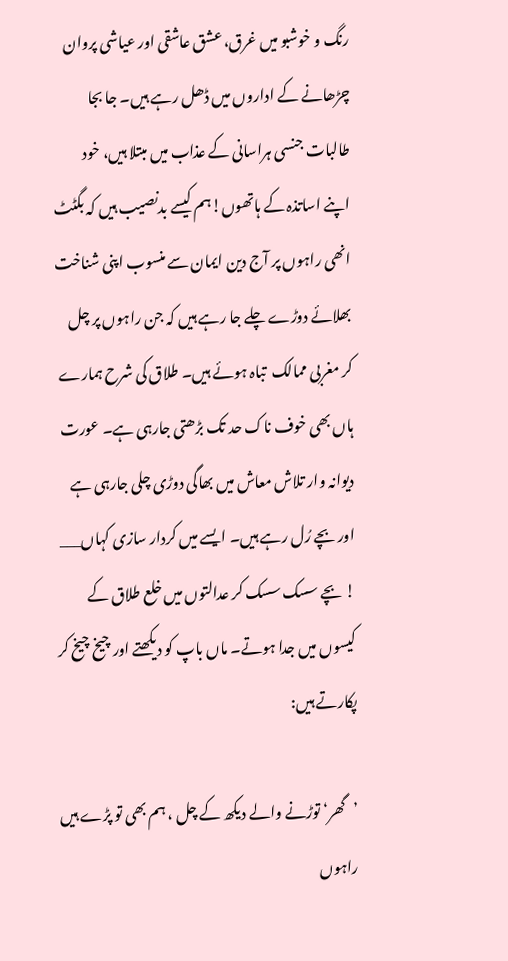رنگ و خوشبو میں غرق، عشق عاشقی اور عیاشی پروان چڑھانے کے اداروں میں ڈھل رہے ہیں۔ جا بجا طالبات جنسی ہراسانی کے عذاب میں مبتلا ہیں، خود اپنے اساتذہ کے ہاتھوں!ہم کیسے بدنصیب ہیں کہ بگٹٹ انھی راہوں پر آج دین ایمان سے منسوب اپنی شناخت بھلائے دوڑے چلے جا رہے ہیں کہ جن راہوں پر چل کر مغربی ممالک  تباہ ہوئے ہیں۔ طلاق کی شرح ہمارے ہاں بھی خوف ناک حد تک بڑھتی جارہی ہے۔ عورت دیوانہ وار تلاش معاش میں بھاگی دوڑی چلی جارہی ہے اور بچے رُل رہے ہیں۔ ایسے میں کردار سازی کہاں___ ! بچے سسک سسک کر عدالتوں میں خلع طلاق کے کیسوں میں جدا ہوتے۔ ماں باپ کو دیکھتے اور چیخ چیخ کر پکارتے ہیں:

’گھر‘ توڑنے والے دیکھ کے چل ، ہم بھی تو پڑے ہیں راہوں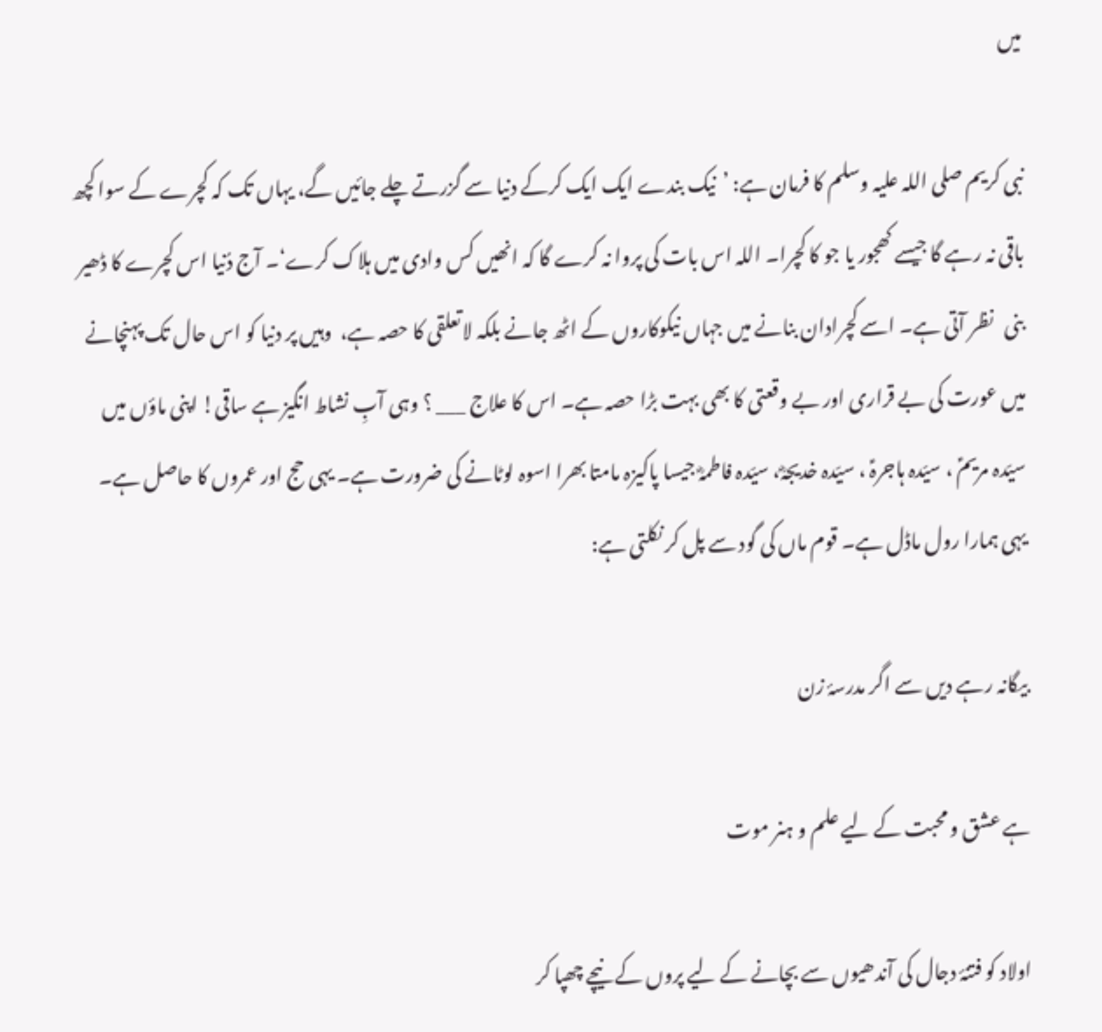میں

نبی کریم صلی اللہ علیہ وسلم کا فرمان ہے: ’نیک بندے ایک ایک کرکے دنیا سے گزرتے چلے جائیں گے، یہاں تک کہ کچرے کے سوا کچھ باقی نہ رہے گا جیسے کھجور یا جو کا کچرا۔ اللہ اس بات کی پروا نہ کرے گا کہ انھیں کس وادی میں ہلاک کرے‘۔ آج دُنیا اس کچرے کا ڈھیر بنی   نظر آتی ہے۔ اسے کچرادان بنانے میں جہاں نیکوکاروں کے اٹھ جانے بلکہ لاتعلقی کا حصہ ہے،  وہیں پر دنیا کو اس حال تک پہنچانے میں عورت کی بے قراری اور بے وقعتی کا بھی بہت بڑا حصہ ہے۔ اس کا علاج ___ ؟ وہی آبِ نشاط انگیز ہے ساقی! اپنی ماؤں میں سیّدہ مریمؑ ، سیّدہ ہاجرہؑ ، سیّدہ خدیجہؓ، سیّدہ فاطمہؓ جیسا پاکیزہ مامتا بھرا اسوہ لوٹانے کی ضرورت ہے۔ یہی حج اور عمروں کا حاصل ہے۔ یہی ہمارا رول ماڈل ہے۔ قوم ماں کی گود سے پل کر نکلتی ہے:

بیگانہ رہے دیں سے اگر مدرسۂ زن

ہے عشق و محبت کے لیے علم و ہنر موت

اولاد کو فتنۂ دجال کی آندھیوں سے بچانے کے لیے پروں کے نیچے چھپا کر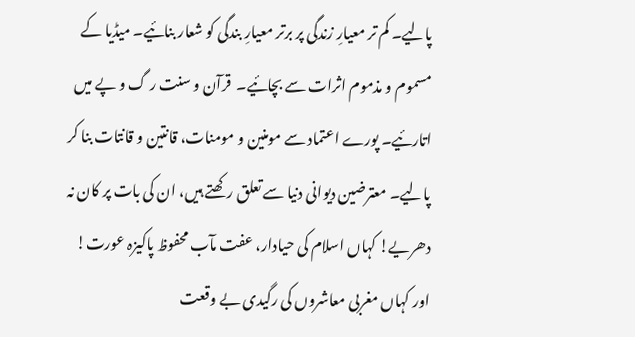پالیے۔ کم تر معیارِ زندگی پر برتر معیارِ بندگی کو شعار بنائیے۔ میڈیا کے مسموم و مذموم اثرات سے بچائیے۔  قرآن و سنت ر گ و پے میں اتارئیے۔ پورے اعتماد سے مومنین و مومنات، قانتین و قانتات بنا کر پالیے۔ معترضین دیوانی دنیا سے تعلق رکھتے ہیں، ان کی بات پر کان نہ دھریے! کہاں اسلام کی حیادار، عفت مآب محفوظ پاکیزہ عورت! اور کہاں مغربی معاشروں کی رگیدی بے وقعت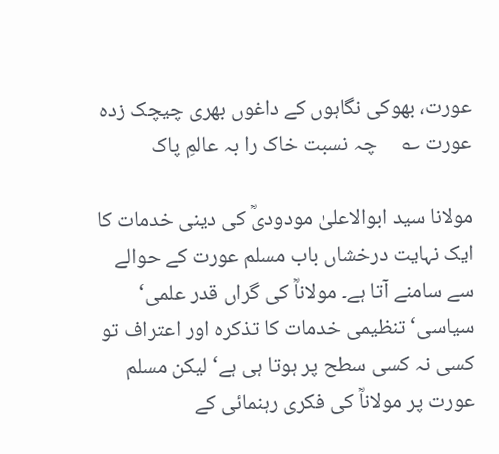عورت، بھوکی نگاہوں کے داغوں بھری چیچک زدہ عورت ؎     چہ نسبت خاک را بہ عالمِ پاک

مولانا سید ابوالاعلیٰ مودودیؒ کی دینی خدمات کا ایک نہایت درخشاں باب مسلم عورت کے حوالے سے سامنے آتا ہے۔ مولاناؒ کی گراں قدر علمی‘ سیاسی‘ تنظیمی خدمات کا تذکرہ اور اعتراف تو کسی نہ کسی سطح پر ہوتا ہی ہے‘ لیکن مسلم عورت پر مولاناؒ کی فکری رہنمائی کے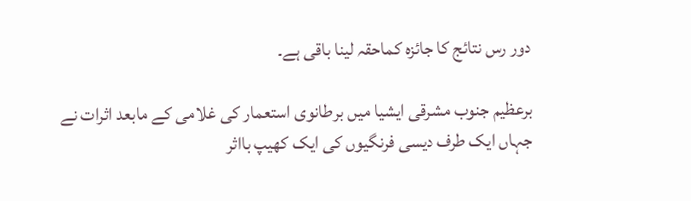دور رس نتائج کا جائزہ کماحقہ لینا باقی ہے۔

برعظیم جنوب مشرقی ایشیا میں برطانوی استعمار کی غلامی کے مابعد اثرات نے جہاں ایک طرف دیسی فرنگیوں کی ایک کھیپ بااثر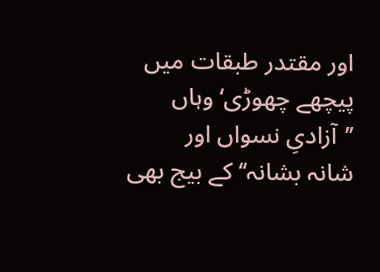اور مقتدر طبقات میں پیچھے چھوڑی‘ وہاں ’’آزادیِ نسواں اور      شانہ بشانہ‘‘ کے بیج بھی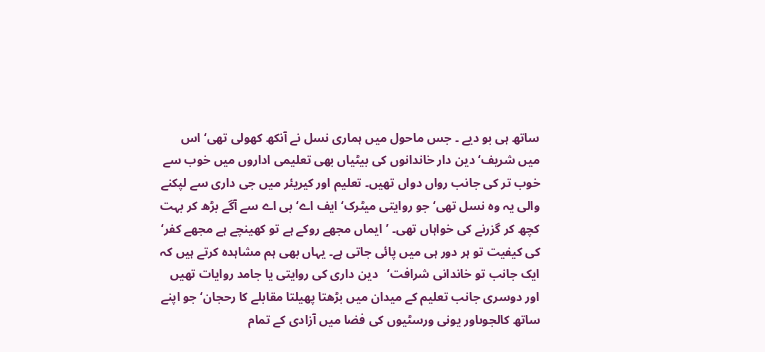ساتھ ہی بو دیے ۔ جس ماحول میں ہماری نسل نے آنکھ کھولی تھی‘ اس میں شریف‘ دین دار خاندانوں کی بیٹیاں بھی تعلیمی اداروں میں خوب سے خوب تر کی جانب رواں دواں تھیں۔ تعلیم اور کیریئر میں جی داری سے لپکنے والی یہ وہ نسل تھی‘ جو روایتی میٹرک‘ ایف اے‘ بی اے سے آگے بڑھ کر بہت کچھ کر گزرنے کی خواہاں تھی۔ ’ایماں مجھے روکے ہے تو کھینچے ہے مجھے کفر‘ کی کیفیت تو ہر دور ہی میں پائی جاتی ہے۔ یہاں بھی ہم مشاہدہ کرتے ہیں کہ ایک جانب تو خاندانی شرافت‘   دین داری کی روایتی یا جامد روایات تھیں اور دوسری جانب تعلیم کے میدان میں بڑھتا پھیلتا مقابلے کا رحجان‘ جو اپنے ساتھ کالجوںاور یونی ورسٹیوں کی فضا میں آزادی کے تمام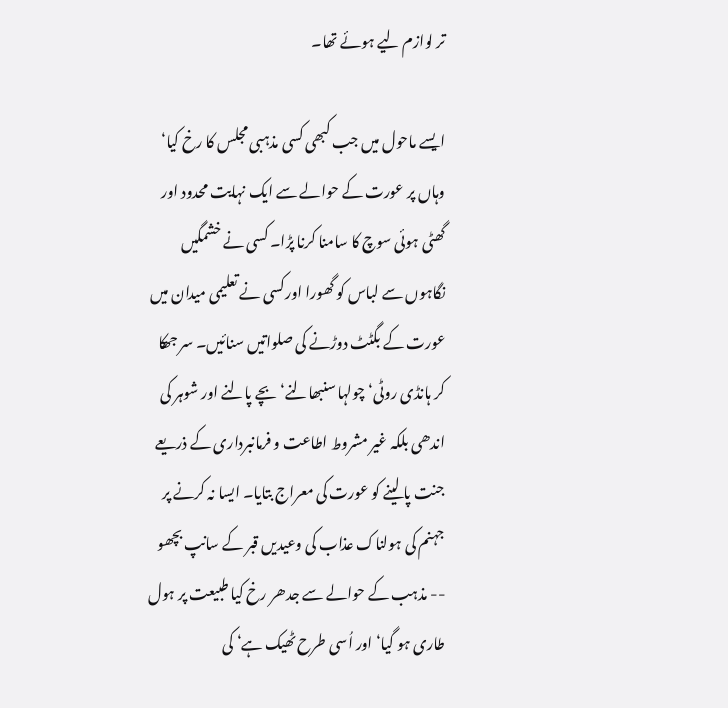تر لوازم لیے ہوئے تھا۔

ایسے ماحول میں جب کبھی کسی مذہبی مجلس کا رخ کیا‘ وہاں پر عورت کے حوالے سے ایک نہایت محدود اور گھٹی ہوئی سوچ کا سامنا کرنا پڑا۔ کسی نے خشمگیں نگاہوں سے لباس کو گھورا اورکسی نے تعلیمی میدان میں عورت کے بگٹٹ دوڑنے کی صلواتیں سنائیں۔ سر جھکا کر ہانڈی روٹی‘ چولہا سنبھالنے‘ بچے پالنے اور شوہر کی اندھی بلکہ غیر مشروط اطاعت و فرمانبرداری کے ذریعے جنت پا لینے کو عورت کی معراج بتایا۔ ایسا نہ کرنے پر جہنم کی ہولناک عذاب کی وعیدیں قبر کے سانپ بچھو -- مذہب کے حوالے سے جدھر رخ کیا طبیعت پر ہول طاری ہو گیا‘ اور اُسی طرح ٹھیک ہے‘ کی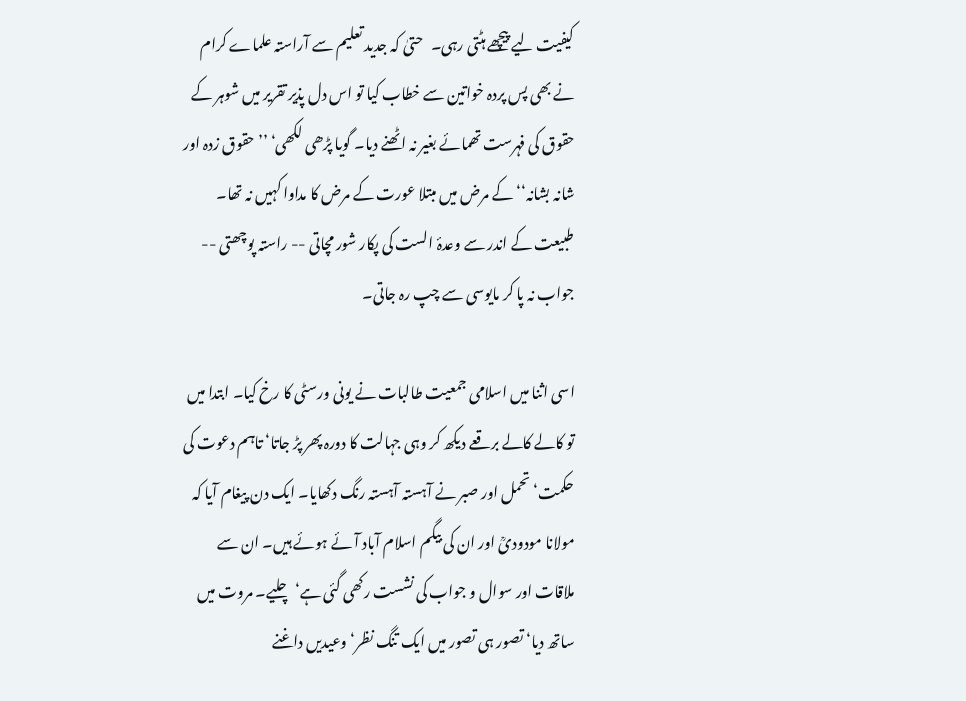کیفیت لیے پیچھے ہٹتی رہی۔   حتیٰ کہ جدید تعلیم سے آراستہ علماے کرام نے بھی پس پردہ خواتین سے خطاب کیا تو اس دل پذیر تقریر میں شوہر کے حقوق کی فہرست تھمائے بغیر نہ اٹھنے دیا۔ گویا پڑھی لکھی‘ ’’حقوق زدہ اور شانہ بشانہ‘‘ کے مرض میں مبتلا عورت کے مرض کا مداوا کہیں نہ تھا۔ طبیعت کے اندر سے وعدۂ الست کی پکار شور مچاتی -- راستہ پوچھتی -- جواب نہ پا کر مایوسی سے چپ رہ جاتی۔

اسی اثنا میں اسلامی جمعیت طالبات نے یونی ورسٹی کا رخ کیا۔ ابتدا میں تو کالے کالے برقعے دیکھ کر وہی جہالت کا دورہ پھر پڑ جاتا‘ تاہم دعوت کی حکمت‘ تحمل اور صبر نے آہستہ آہستہ رنگ دکھایا۔ ایک دن پیغام آیا کہ مولانا مودودیؒ اور ان کی بیگم اسلام آباد آئے ہوئے ہیں۔ ان سے ملاقات اور سوال و جواب کی نشست رکھی گئی ہے‘ چلیے۔ مروت میں ساتھ دیا‘ تصور ہی تصور میں ایک تنگ نظر‘ وعیدیں داغنے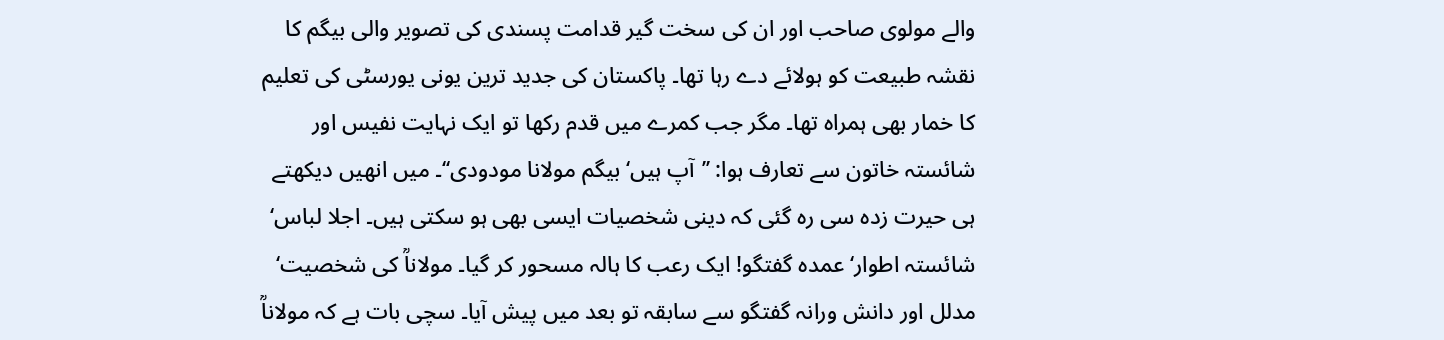والے مولوی صاحب اور ان کی سخت گیر قدامت پسندی کی تصویر والی بیگم کا نقشہ طبیعت کو ہولائے دے رہا تھا۔ پاکستان کی جدید ترین یونی یورسٹی کی تعلیم کا خمار بھی ہمراہ تھا۔ مگر جب کمرے میں قدم رکھا تو ایک نہایت نفیس اور شائستہ خاتون سے تعارف ہوا: ’’آپ ہیں‘ بیگم مولانا مودودی‘‘۔ میں انھیں دیکھتے ہی حیرت زدہ سی رہ گئی کہ دینی شخصیات ایسی بھی ہو سکتی ہیں۔ اجلا لباس‘ شائستہ اطوار‘ عمدہ گفتگو! ایک رعب کا ہالہ مسحور کر گیا۔ مولاناؒ کی شخصیت‘ مدلل اور دانش ورانہ گفتگو سے سابقہ تو بعد میں پیش آیا۔ سچی بات ہے کہ مولاناؒ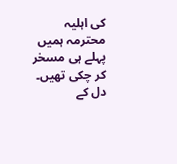کی اہلیہ محترمہ ہمیں پہلے ہی مسخر کر چکی تھیں۔ دل کے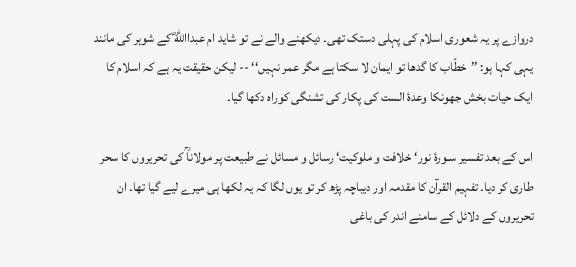دروازے پر یہ شعوری اسلام کی پہلی دستک تھی۔ دیکھنے والے نے تو شاید ام عبدااللهؓ کے شوہر کی مانند یہی کہا ہو: ’’خطّاب کا گدھا تو ایمان لا سکتا ہے مگر عمر نہیں‘‘ -- لیکن حقیقت یہ ہے کہ اسلام کا ایک حیات بخش جھونکا وعدۂ الست کی پکار کی تشنگی کوراہ دکھا گیا۔

اس کے بعد تفسیر سـورۂ نور‘ خلافت و ملوکیت‘ رسائل و مسائل نے طبیعت پر مولاناؒ کی تحریروں کا سحر طاری کر دیا۔ تفہیم القرآن کا مقدمہ اور دیباچہ پڑھ کر تو یوں لگا کہ یہ لکھا ہی میرے لیے گیا تھا۔ ان تحریروں کے دلائل کے سامنے اندر کی باغی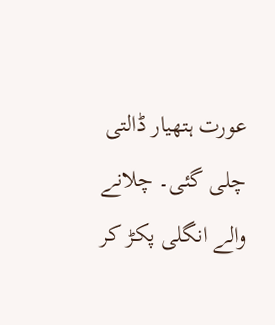عورت ہتھیار ڈالتی چلی گئی۔ چلانے والے انگلی پکڑ کر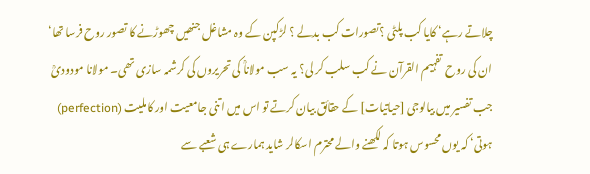چلاتے رہے‘ کایا کب پلٹی ؟تصورات کب بدلے ؟ لڑکپن کے وہ مشاغل جنھیں چھوڑنے کا تصور روح فرسا تھا‘ ان کی روح  تفہیم القرآن نے کب سلب کر لی؟ یہ سب مولاناؒ کی تحریروں کی کرشمہ سازی تھی۔ مولانا مودودیؒ جب تفسیر میں بیالوجی [حیاتیات] کے حقائق بیان کرتے تو اس میں اتنی جامعیت اور کاملیت (perfection) ہوتی‘ کہ یوں محسوس ہوتا کہ لکھنے والے محترم اسکالر شاید ہمارے ہی شعبے سے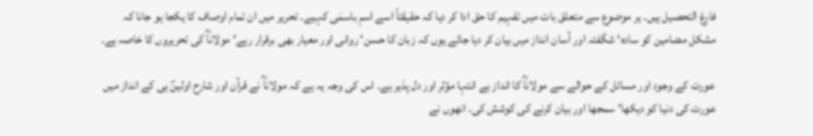فارغ التحصیل ہیں۔ ہر موضوع سے متعلق بات میں تفہیم کا حق ادا کر دیا کہ حقیقتاً اسے اسمِ باسمٰی کہیے۔ تحریر میں ان تمام اوصاف کا یکجا ہو جانا کہ مشکل مضامین کو سادہ‘ شگفتہ اور آسان انداز میں بیان کر دیا جائے یوں کہ زبان کا حسن‘ روانی اور معیار بھی برقرار رہے‘ مولاناؒ کی تحریروں کا خاصہ ہے۔

عورت کے وجود اور مسائل کے حوالے سے مولاناؒ کا انداز بے انتہا مؤثر اور دل پذیر ہے۔ اس کی وجہ یہ ہے کہ مولاناؒ نے قرآن اور شارح اولینؐ ہی کے انداز میں عورت کی دنیا کو دیکھا‘ سمجھا اور بیان کرنے کی کوشش کی۔ انھوں نے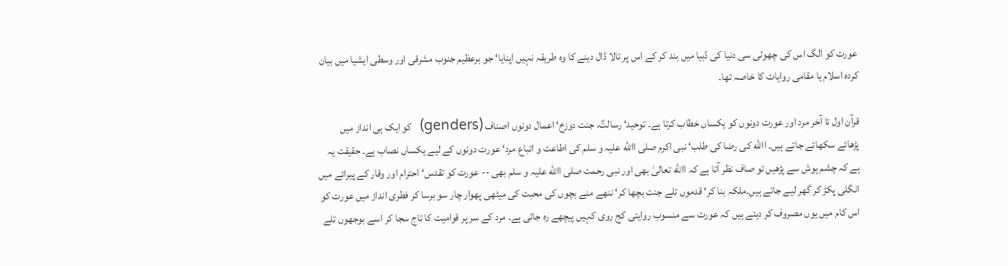عورت کو الگ اس کی چھوٹی سی دنیا کی ڈبیا میں بند کر کے اس پر تالا ڈال دینے کا وہ طریقہ نہیں اپنایا‘ جو برعظیم جنوب مشرقی اور وسطی ایشیا میں بیان کردہ اسلام یا مقامی روایات کا خاصہ تھا۔

قرآن اول تا آخر مرد اور عورت دونوں کو یکساں خطاب کرتا ہے۔ توحید‘ رسالتؐ، جنت دوزخ‘ اعمال دونوں اصناف (genders)  کو ایک ہی انداز میں پڑھائے سکھائے جاتے ہیں۔ االله کی رضا کی طلب‘ نبی اکرم صلی االله علیہ و سلم کی اطاعت و اتباع مرد‘ عورت دونوں کے لیے یکساں نصاب ہے۔ حقیقت یہ ہے کہ چشم ہوش سے پڑھیں تو صاف نظر آتا ہے کہ االله تعالیٰ بھی اور نبی رحمت صلی االله علیہ و سلم بھی -- عورت کو تقدس‘ احترام اور وقار کے پیرائے میں انگلی پکڑ کر گھر لیے جاتے ہیں۔ملکہ بنا کر‘ قدموں تلے جنت بچھا کر‘ ننھے منے بچوں کی محبت کی میٹھی پھوار چار سو برسا کر فطری انداز میں عورت کو اس کام میں یوں مصروف کر دیتے ہیں کہ عورت سے منسوب روایتی کج روی کہیں پیچھے رہ جاتی ہے۔ مرد کے سر پر قوامیت کا تاج سجا کر اسے بوجھوں تلے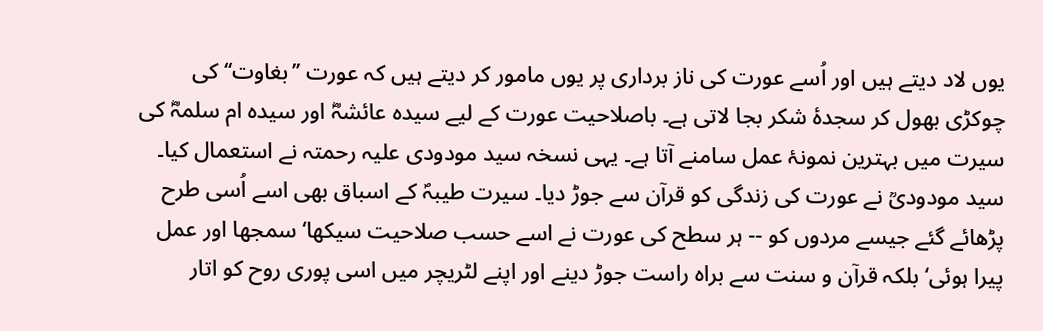یوں لاد دیتے ہیں اور اُسے عورت کی ناز برداری پر یوں مامور کر دیتے ہیں کہ عورت ’’بغاوت‘‘ کی چوکڑی بھول کر سجدۂ شکر بجا لاتی ہے۔ باصلاحیت عورت کے لیے سیدہ عائشہؓ اور سیدہ ام سلمہؓ کی سیرت میں بہترین نمونۂ عمل سامنے آتا ہے۔ یہی نسخہ سید مودودی علیہ رحمتہ نے استعمال کیا۔ سید مودودیؒ نے عورت کی زندگی کو قرآن سے جوڑ دیا۔ سیرت طیبہؐ کے اسباق بھی اسے اُسی طرح پڑھائے گئے جیسے مردوں کو -- ہر سطح کی عورت نے اسے حسب صلاحیت سیکھا‘ سمجھا اور عمل پیرا ہوئی‘ بلکہ قرآن و سنت سے براہ راست جوڑ دینے اور اپنے لٹریچر میں اسی پوری روح کو اتار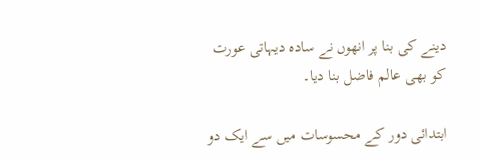دینے کی بنا پر انھوں نے سادہ دیہاتی عورت کو بھی عالم فاضل بنا دیا۔

ابتدائی دور کے محسوسات میں سے ایک دو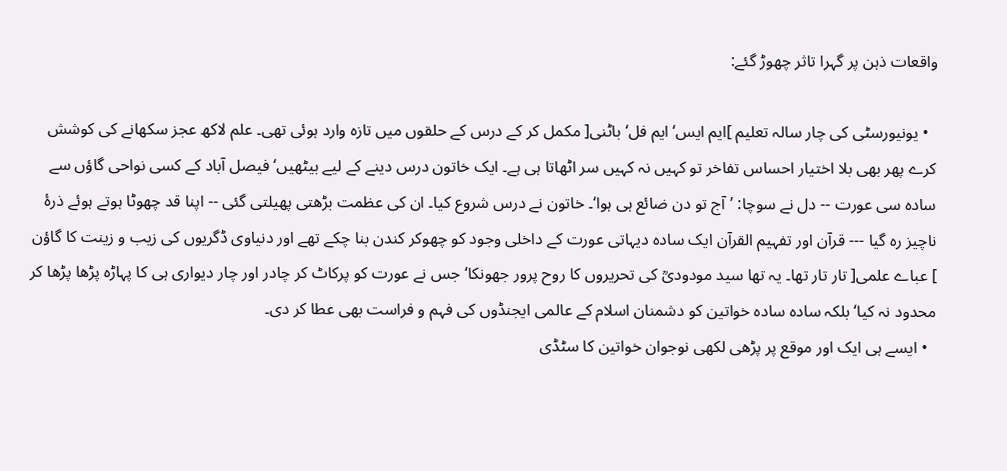واقعات ذہن پر گہرا تاثر چھوڑ گئے:

  • یونیورسٹی کی چار سالہ تعلیم ]ایم ایس‘ ایم فل‘ باٹنی[ مکمل کر کے درس کے حلقوں میں تازہ وارد ہوئی تھی۔ علم لاکھ عجز سکھانے کی کوشش کرے پھر بھی بلا اختیار احساس تفاخر تو کہیں نہ کہیں سر اٹھاتا ہی ہے۔ ایک خاتون درس دینے کے لیے بیٹھیں‘ فیصل آباد کے کسی نواحی گاؤں سے سادہ سی عورت -- دل نے سوچا: ’آج تو دن ضائع ہی ہوا‘۔ خاتون نے درس شروع کیا۔ ان کی عظمت بڑھتی پھیلتی گئی -- اپنا قد چھوٹا ہوتے ہوئے ذرۂ ناچیز رہ گیا --- قرآن اور تفہیم القرآن ایک سادہ دیہاتی عورت کے داخلی وجود کو چھوکر کندن بنا چکے تھے اور دنیاوی ڈگریوں کی زیب و زینت کا گاؤن         ] عباے علمی[ تار تار تھا۔ یہ تھا سید مودودیؒ کی تحریروں کا روح پرور جھونکا‘ جس نے عورت کو پرکاٹ کر چادر اور چار دیواری ہی کا پہاڑہ پڑھا پڑھا کر محدود نہ کیا‘ بلکہ سادہ سادہ خواتین کو دشمنان اسلام کے عالمی ایجنڈوں کی فہم و فراست بھی عطا کر دی۔
  • ایسے ہی ایک اور موقع پر پڑھی لکھی نوجوان خواتین کا سٹڈی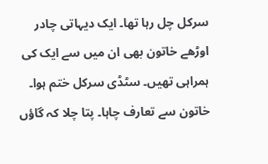سرکل چل رہا تھا۔ ایک دیہاتی چادر اوڑھے خاتون بھی ان میں سے ایک کی ہمراہی تھیں۔ سٹڈی سرکل ختم ہوا۔ خاتون سے تعارف چاہا۔ پتا چلا کہ گاؤں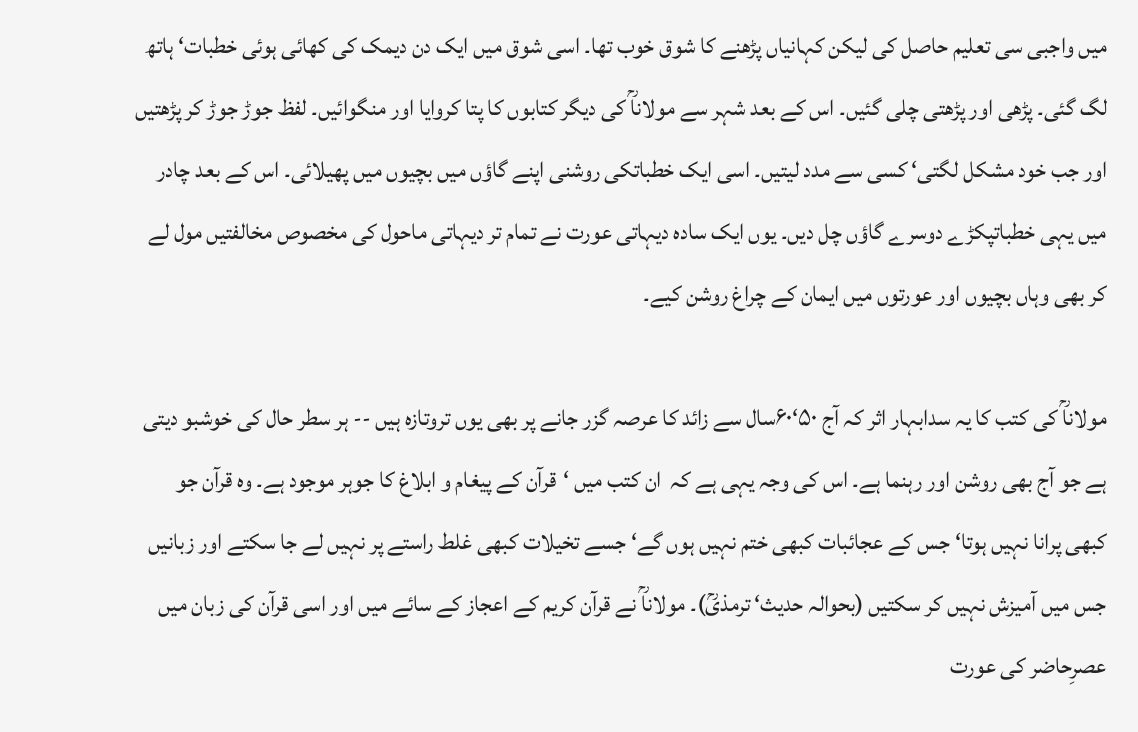میں واجبی سی تعلیم حاصل کی لیکن کہانیاں پڑھنے کا شوق خوب تھا۔ اسی شوق میں ایک دن دیمک کی کھائی ہوئی خطبات‘ ہاتھ لگ گئی۔ پڑھی اور پڑھتی چلی گئیں۔ اس کے بعد شہر سے مولاناؒ کی دیگر کتابوں کا پتا کروایا اور منگوائیں۔ لفظ جوڑ جوڑ کر پڑھتیں اور جب خود مشکل لگتی‘ کسی سے مدد لیتیں۔ اسی ایک خطباتکی روشنی اپنے گاؤں میں بچیوں میں پھیلائی۔ اس کے بعد چادر میں یہی خطباتپکڑے دوسرے گاؤں چل دیں۔ یوں ایک سادہ دیہاتی عورت نے تمام تر دیہاتی ماحول کی مخصوص مخالفتیں مول لے کر بھی وہاں بچیوں اور عورتوں میں ایمان کے چراغ روشن کیے۔

مولاناؒ کی کتب کا یہ سدابہار اثر کہ آج ۵۰‘۶۰سال سے زائد کا عرصہ گزر جانے پر بھی یوں تروتازہ ہیں -- ہر سطر حال کی خوشبو دیتی ہے جو آج بھی روشن اور رہنما ہے۔ اس کی وجہ یہی ہے کہ  ان کتب میں ‘قرآن کے پیغام و ابلاغ کا جوہر موجود ہے۔ وہ قرآن جو کبھی پرانا نہیں ہوتا‘ جس کے عجائبات کبھی ختم نہیں ہوں گے‘ جسے تخیلات کبھی غلط راستے پر نہیں لے جا سکتے اور زبانیں جس میں آمیزش نہیں کر سکتیں (بحوالہ حدیث‘ ترمذیؒ)۔ مولاناؒ نے قرآن کریم کے اعجاز کے سائے میں اور اسی قرآن کی زبان میں عصرِحاضر کی عورت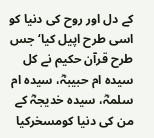کے دل اور روح کی دنیا کو اسی طرح اپیل کیا‘ جس طرح قرآن حکیم نے کل سیدہ ام حبیبہؓ، سیدہ ام سلمہؓ، سیدہ خدیجہؓ کے من کی دنیا کومسخرکیا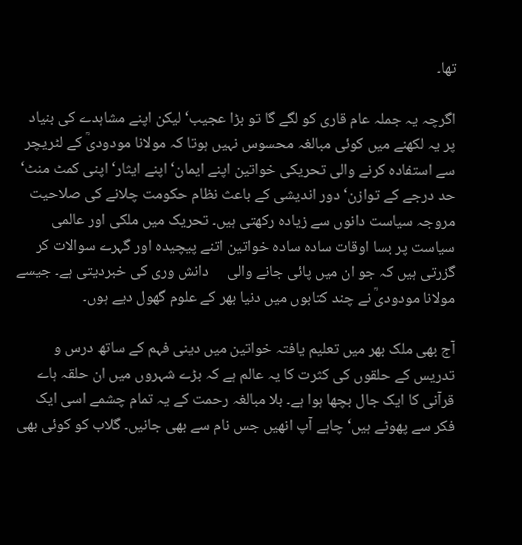تھا۔

اگرچہ یہ جملہ عام قاری کو لگے گا تو بڑا عجیب‘ لیکن اپنے مشاہدے کی بنیاد پر یہ لکھنے میں کوئی مبالغہ محسوس نہیں ہوتا کہ مولانا مودودیؒ کے لٹریچر سے استفادہ کرنے والی تحریکی خواتین اپنے ایمان‘ اپنے ایثار‘ اپنی کمٹ منٹ‘ حد درجے کے توازن‘ دور اندیشی کے باعث نظام حکومت چلانے کی صلاحیت مروجہ سیاست دانوں سے زیادہ رکھتی ہیں۔ تحریک میں ملکی اور عالمی سیاست پر بسا اوقات سادہ سادہ خواتین اتنے پیچیدہ اور گہرے سوالات کر گزرتی ہیں کہ جو ان میں پائی جانے والی     دانش وری کی خبردیتی ہے۔ جیسے مولانا مودودیؒ نے چند کتابوں میں دنیا بھر کے علوم گھول دیے ہوں۔

آج بھی ملک بھر میں تعلیم یافتہ خواتین میں دینی فہم کے ساتھ درس و تدریس کے حلقوں کی کثرت کا یہ عالم ہے کہ بڑے شہروں میں ان حلقہ ہاے قرآنی کا ایک جال بچھا ہوا ہے۔ بلا مبالغہ رحمت کے یہ تمام چشمے اسی ایک فکر سے پھوٹے ہیں‘ چاہے آپ انھیں جس نام سے بھی جانیں۔ گلاب کو کوئی بھی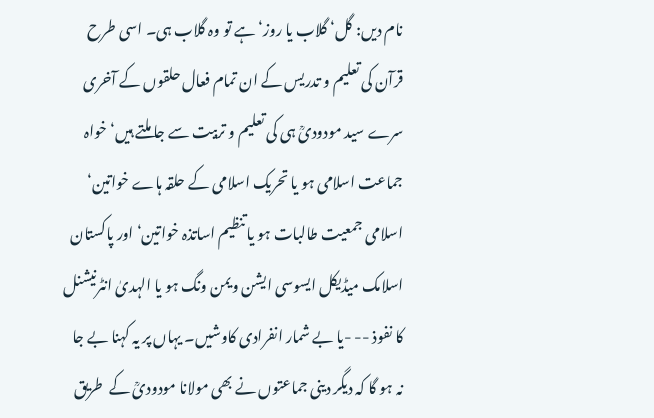نام دیں: گل‘ گلاب یا روز‘ ہے تو وہ گلاب ہی۔ اسی طرح قرآن کی تعلیم و تدریس کے ان تمام فعال حلقوں کے آخری سرے سید مودودیؒ ہی کی تعلیم و تربیت سے جا ملتے ہیں‘ خواہ جماعت اسلامی ہو یا تحریک اسلامی کے حلقہ ہاے خواتین‘ اسلامی جمعیت طالبات ہو یا تنظیم اساتذہ خواتین‘ اور پاکستان اسلامک میڈیکل ایسوسی ایشن ویمن ونگ ہو یا الہدیٰ انٹرنیشنل کا نفوذ -- -یا بے شمار انفرادی کاوشیں۔ یہاں پر یہ کہنا بے جا نہ ہو گا کہ دیگر دینی جماعتوں نے بھی مولانا مودودیؒ کے  طریق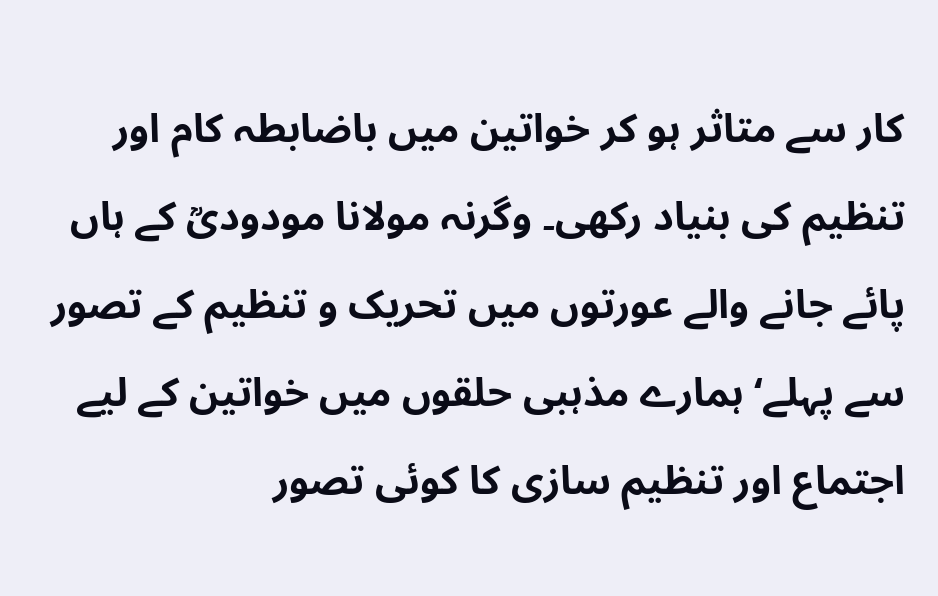کار سے متاثر ہو کر خواتین میں باضابطہ کام اور تنظیم کی بنیاد رکھی۔ وگرنہ مولانا مودودیؒ کے ہاں پائے جانے والے عورتوں میں تحریک و تنظیم کے تصور سے پہلے‘ ہمارے مذہبی حلقوں میں خواتین کے لیے اجتماع اور تنظیم سازی کا کوئی تصور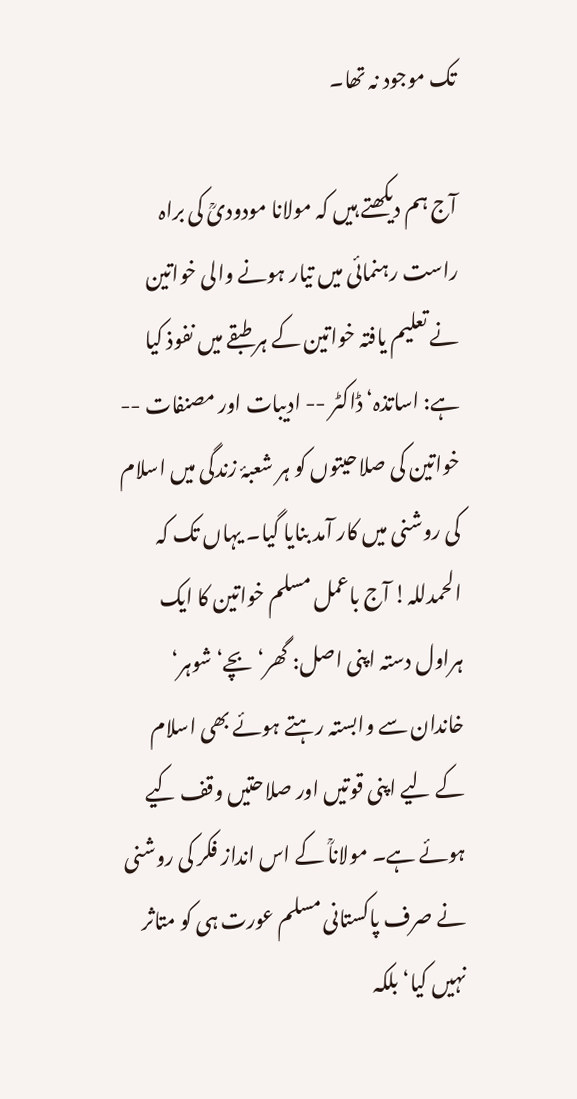تک موجود نہ تھا۔

آج ہم دیکھتے ہیں کہ مولانا مودودیؒ کی براہ راست رہنمائی میں تیار ہونے والی خواتین نے تعلیم یافتہ خواتین کے ہر طبقے میں نفوذ کیا ہے: اساتذہ‘ ڈاکٹر -- ادیبات اور مصنفات -- خواتین کی صلاحیتوں کو ہر شعبۂ زندگی میں اسلام کی روشنی میں کار آمد بنایا گیا۔ یہاں تک کہ الحمدللہ! آج باعمل مسلم خواتین کا ایک ہراول دستہ اپنی اصل: گھر‘ بچے‘ شوہر‘ خاندان سے وابستہ رہتے ہوئے بھی اسلام کے لیے اپنی قوتیں اور صلاحتیں وقف کیے ہوئے ہے۔ مولاناؒ کے اس انداز فکر کی روشنی نے صرف پاکستانی مسلم عورت ہی کو متاثر نہیں کیا‘ بلکہ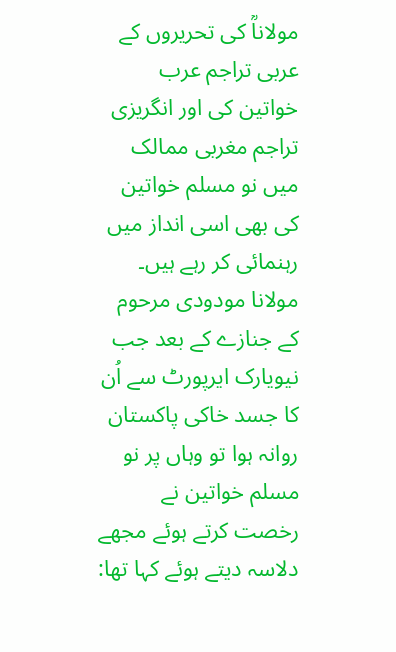مولاناؒ کی تحریروں کے عربی تراجم عرب خواتین کی اور انگریزی تراجم مغربی ممالک میں نو مسلم خواتین کی بھی اسی انداز میں رہنمائی کر رہے ہیں۔ مولانا مودودی مرحوم کے جنازے کے بعد جب نیویارک ایرپورٹ سے اُن کا جسد خاکی پاکستان روانہ ہوا تو وہاں پر نو مسلم خواتین نے رخصت کرتے ہوئے مجھے دلاسہ دیتے ہوئے کہا تھا: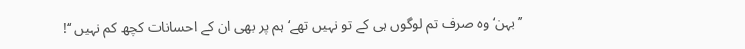’’بہن‘ وہ صرف تم لوگوں ہی کے تو نہیں تھے‘ ہم پر بھی ان کے احسانات کچھ کم نہیں ‘‘!